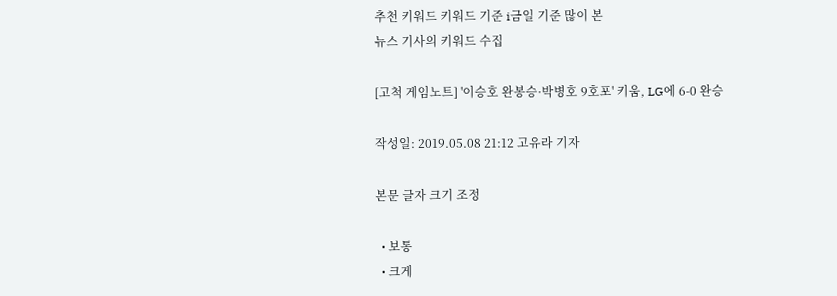추천 키워드 키워드 기준 i금일 기준 많이 본
뉴스 기사의 키워드 수집

[고척 게임노트] '이승호 완봉승·박병호 9호포' 키움, LG에 6-0 완승

작성일: 2019.05.08 21:12 고유라 기자

본문 글자 크기 조정

  • 보통
  • 크게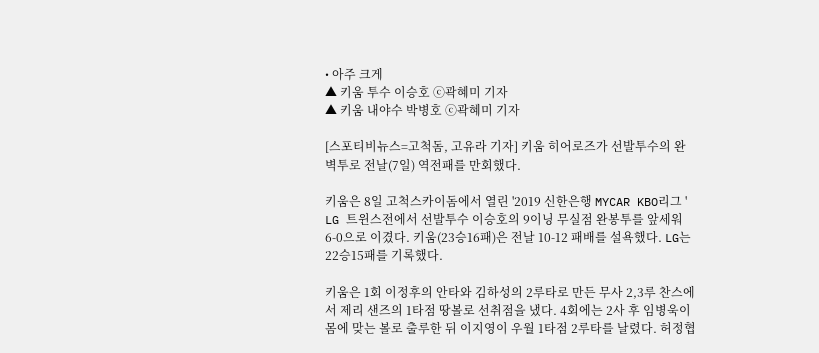• 아주 크게
▲ 키움 투수 이승호 ⓒ곽혜미 기자
▲ 키움 내야수 박병호 ⓒ곽혜미 기자

[스포티비뉴스=고척돔, 고유라 기자] 키움 히어로즈가 선발투수의 완벽투로 전날(7일) 역전패를 만회했다.

키움은 8일 고척스카이돔에서 열린 '2019 신한은행 MYCAR KBO리그 ' LG 트윈스전에서 선발투수 이승호의 9이닝 무실점 완봉투를 앞세워 6-0으로 이겼다. 키움(23승16패)은 전날 10-12 패배를 설욕했다. LG는 22승15패를 기록했다.

키움은 1회 이정후의 안타와 김하성의 2루타로 만든 무사 2,3루 찬스에서 제리 샌즈의 1타점 땅볼로 선취점을 냈다. 4회에는 2사 후 임병욱이 몸에 맞는 볼로 출루한 뒤 이지영이 우월 1타점 2루타를 날렸다. 허정협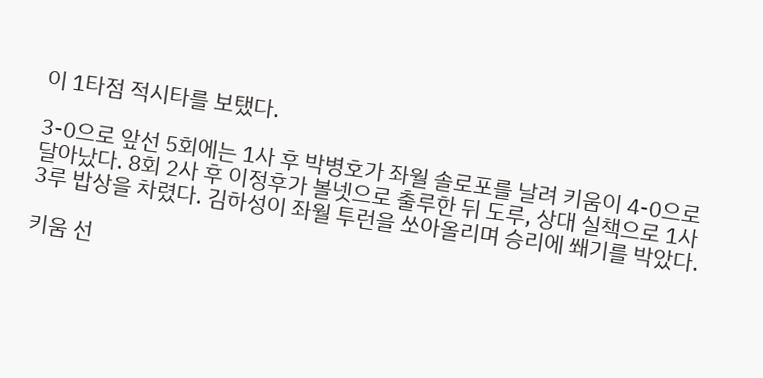이 1타점 적시타를 보탰다.

3-0으로 앞선 5회에는 1사 후 박병호가 좌월 솔로포를 날려 키움이 4-0으로 달아났다. 8회 2사 후 이정후가 볼넷으로 출루한 뒤 도루, 상대 실책으로 1사 3루 밥상을 차렸다. 김하성이 좌월 투런을 쏘아올리며 승리에 쐐기를 박았다.

키움 선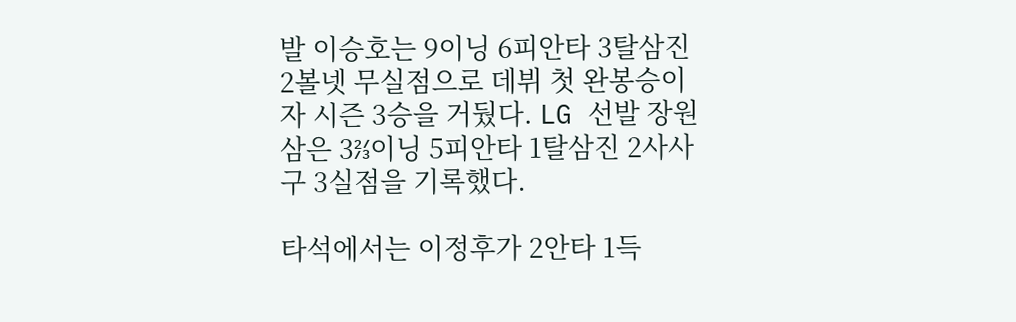발 이승호는 9이닝 6피안타 3탈삼진 2볼넷 무실점으로 데뷔 첫 완봉승이자 시즌 3승을 거뒀다. LG 선발 장원삼은 3⅔이닝 5피안타 1탈삼진 2사사구 3실점을 기록했다.

타석에서는 이정후가 2안타 1득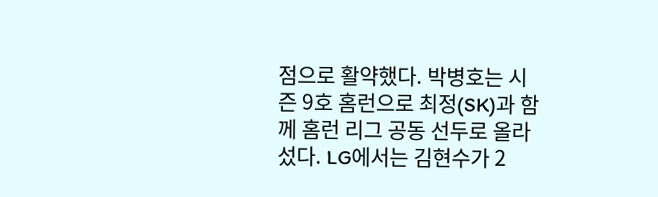점으로 활약했다. 박병호는 시즌 9호 홈런으로 최정(SK)과 함께 홈런 리그 공동 선두로 올라섰다. LG에서는 김현수가 2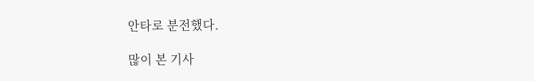안타로 분전했다.

많이 본 기사